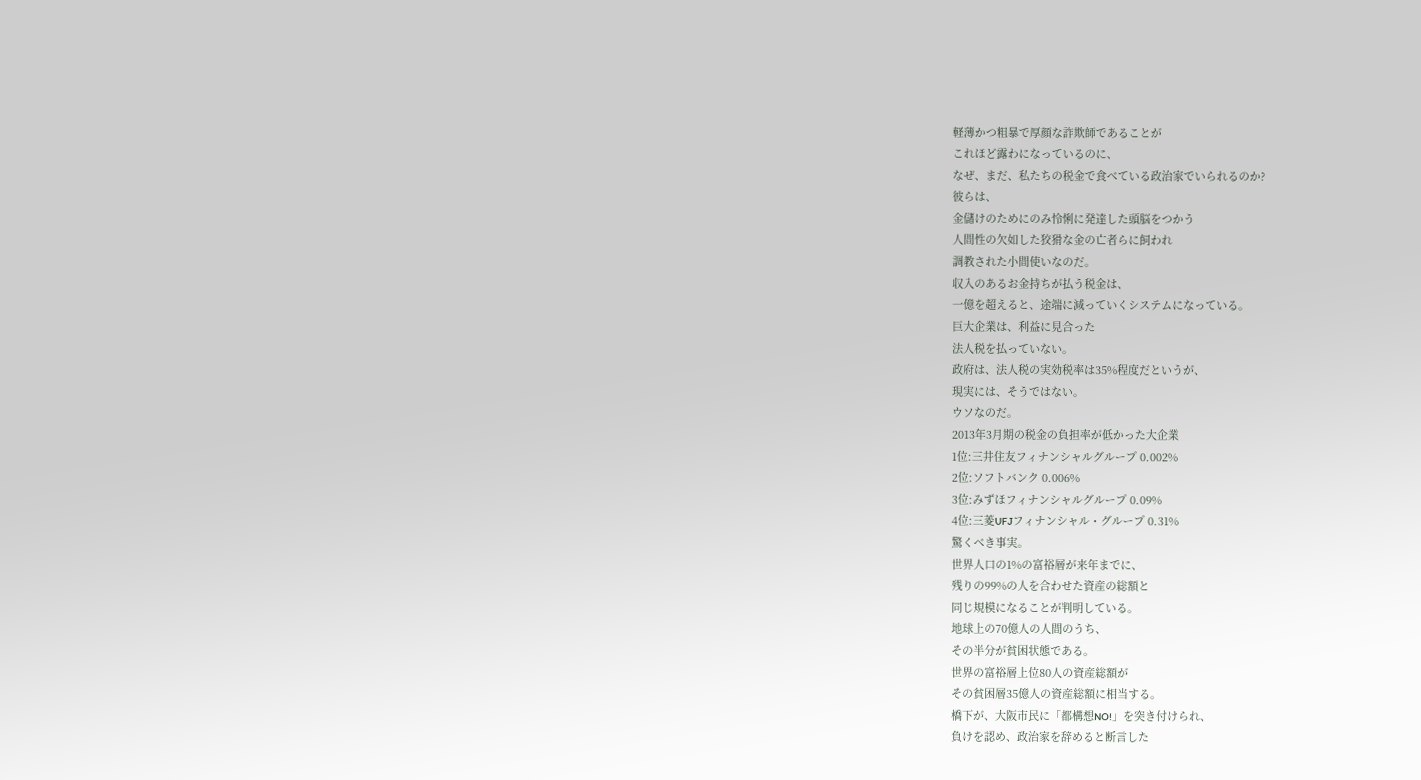軽薄かつ粗暴で厚顔な詐欺師であることが
これほど露わになっているのに、
なぜ、まだ、私たちの税金で食べている政治家でいられるのか?
彼らは、
金儲けのためにのみ怜悧に発達した頭脳をつかう
人間性の欠如した狡猾な金の亡者らに飼われ
調教された小間使いなのだ。
収入のあるお金持ちが払う税金は、
一億を超えると、途端に減っていくシステムになっている。
巨大企業は、利益に見合った
法人税を払っていない。
政府は、法人税の実効税率は35%程度だというが、
現実には、そうではない。
ウソなのだ。
2013年3月期の税金の負担率が低かった大企業
1位:三井住友フィナンシャルグループ 0.002%
2位:ソフトバンク 0.006%
3位:みずほフィナンシャルグループ 0.09%
4位:三菱UFJフィナンシャル・グループ 0.31%
驚くべき事実。
世界人口の1%の富裕層が来年までに、
残りの99%の人を合わせた資産の総額と
同じ規模になることが判明している。
地球上の70億人の人間のうち、
その半分が貧困状態である。
世界の富裕層上位80人の資産総額が
その貧困層35億人の資産総額に相当する。
橋下が、大阪市民に「都構想NO!」を突き付けられ、
負けを認め、政治家を辞めると断言した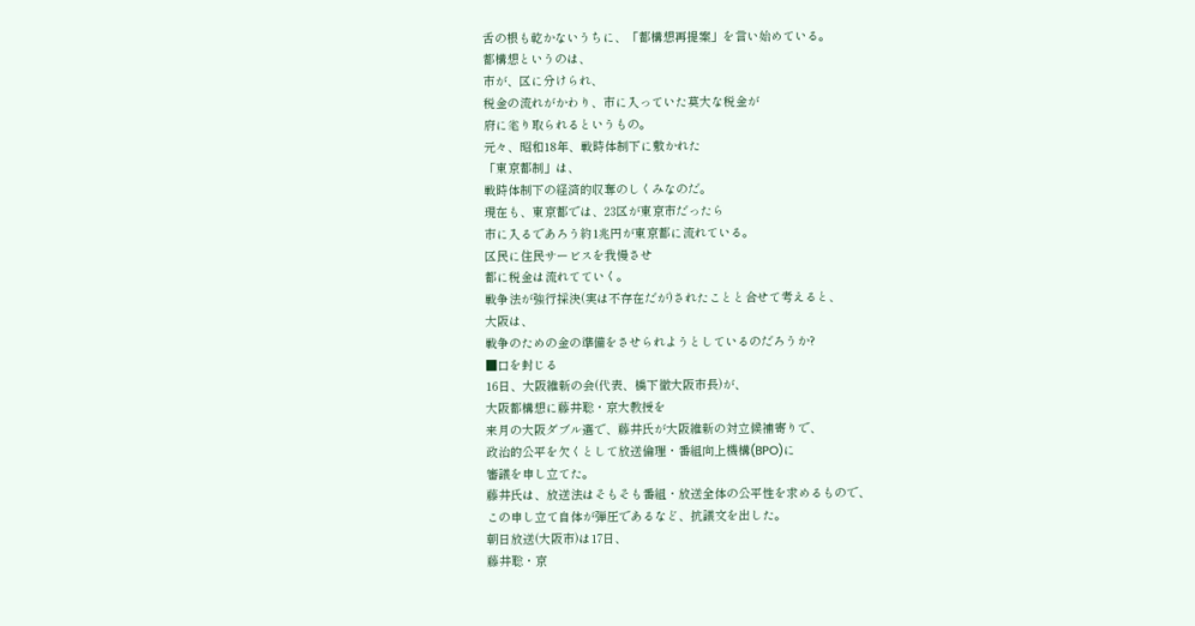舌の根も乾かないうちに、「都構想再提案」を言い始めている。
都構想というのは、
市が、区に分けられ、
税金の流れがかわり、市に入っていた莫大な税金が
府に毟り取られるというもの。
元々、昭和18年、戦時体制下に敷かれた
「東京都制」は、
戦時体制下の経済的収奪のしくみなのだ。
現在も、東京都では、23区が東京市だったら
市に入るであろう約1兆円が東京都に流れている。
区民に住民サービスを我慢させ
都に税金は流れてていく。
戦争法が強行採決(実は不存在だが)されたことと合せて考えると、
大阪は、
戦争のための金の準備をさせられようとしているのだろうか?
■口を封じる
16日、大阪維新の会(代表、橋下徹大阪市長)が、
大阪都構想に藤井聡・京大教授を
来月の大阪ダブル選で、藤井氏が大阪維新の対立候補寄りで、
政治的公平を欠くとして放送倫理・番組向上機構(BPO)に
審議を申し立てた。
藤井氏は、放送法はそもそも番組・放送全体の公平性を求めるもので、
この申し立て自体が弾圧であるなど、抗議文を出した。
朝日放送(大阪市)は17日、
藤井聡・京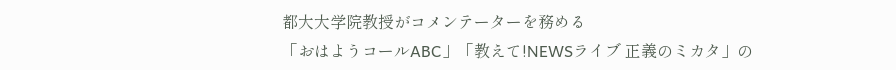都大大学院教授がコメンテーターを務める
「おはようコールABC」「教えて!NEWSライブ 正義のミカタ」の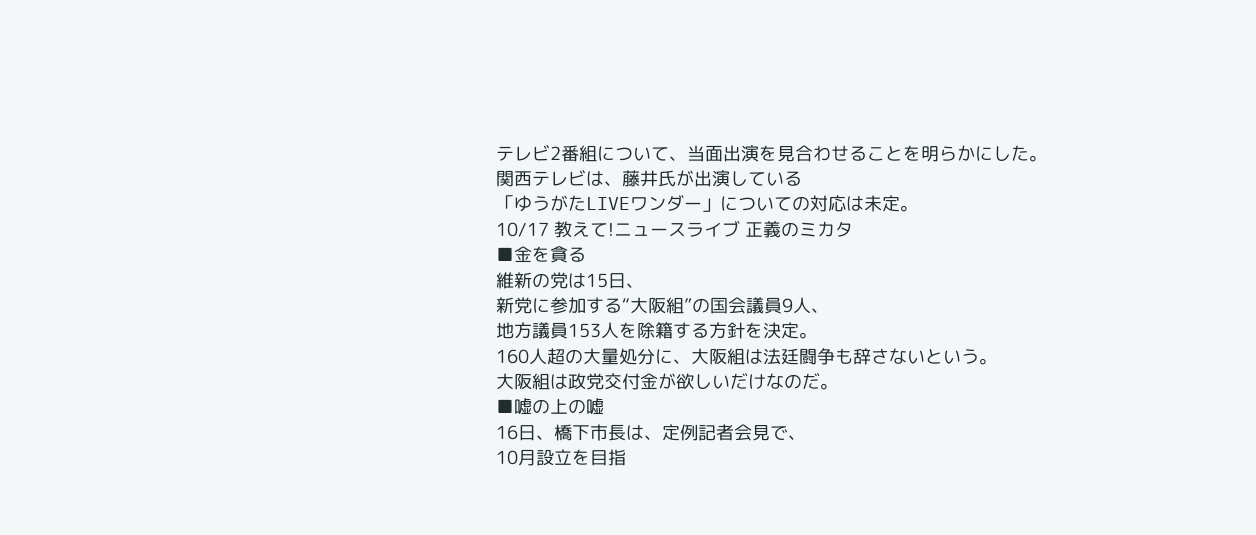テレビ2番組について、当面出演を見合わせることを明らかにした。
関西テレビは、藤井氏が出演している
「ゆうがたLIVEワンダー」についての対応は未定。
10/17 教えて!ニュースライブ 正義のミカタ
■金を貪る
維新の党は15日、
新党に参加する“大阪組”の国会議員9人、
地方議員153人を除籍する方針を決定。
160人超の大量処分に、大阪組は法廷闘争も辞さないという。
大阪組は政党交付金が欲しいだけなのだ。
■嘘の上の嘘
16日、橋下市長は、定例記者会見で、
10月設立を目指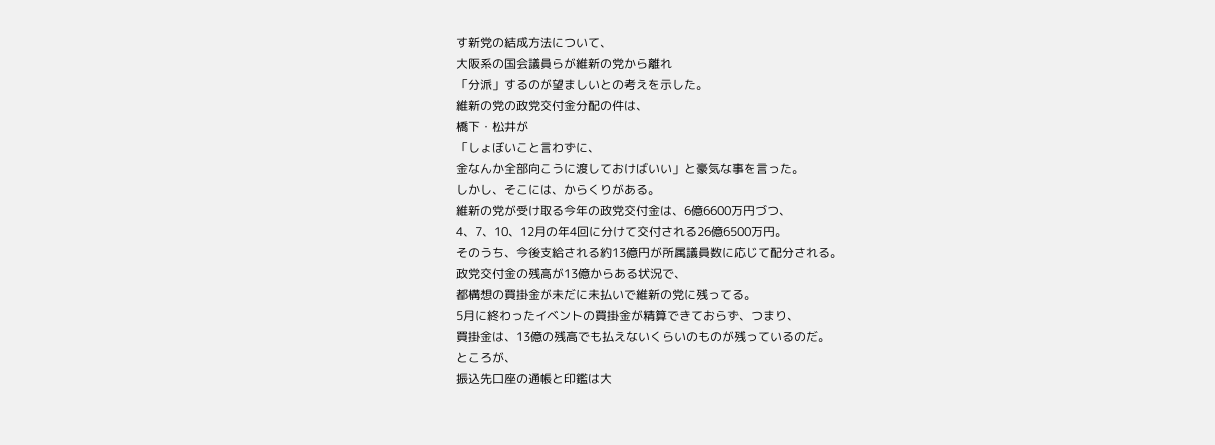す新党の結成方法について、
大阪系の国会議員らが維新の党から離れ
「分派」するのが望ましいとの考えを示した。
維新の党の政党交付金分配の件は、
橋下・松井が
「しょぼいこと言わずに、
金なんか全部向こうに渡しておけばいい」と豪気な事を言った。
しかし、そこには、からくりがある。
維新の党が受け取る今年の政党交付金は、6億6600万円づつ、
4、7、10、12月の年4回に分けて交付される26億6500万円。
そのうち、今後支給される約13億円が所属議員数に応じて配分される。
政党交付金の残高が13億からある状況で、
都構想の買掛金が未だに未払いで維新の党に残ってる。
5月に終わったイベントの買掛金が精算できておらず、つまり、
買掛金は、13億の残高でも払えないくらいのものが残っているのだ。
ところが、
振込先口座の通帳と印鑑は大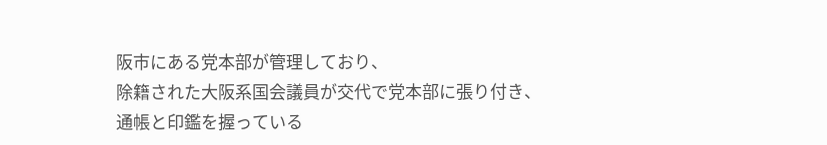阪市にある党本部が管理しており、
除籍された大阪系国会議員が交代で党本部に張り付き、
通帳と印鑑を握っている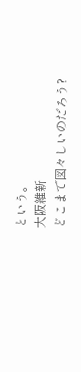という。
大阪維新
どこまで図々しいのだろう?